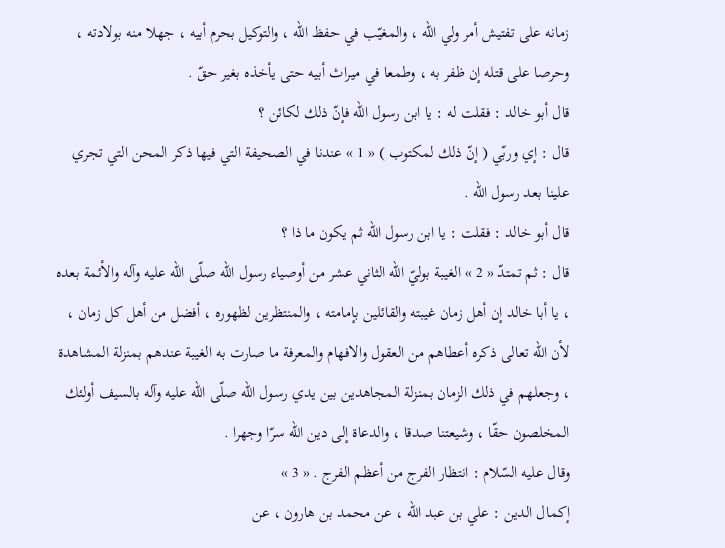زمانه على تفتيش أمر ولي اللّه ، والمغيّب في حفظ اللّه ، والتوكيل بحرم أبيه ، جهلا منه بولادته ، وحرصا على قتله إن ظفر به ، وطمعا في ميراث أبيه حتى يأخذه بغير حقّ .
قال أبو خالد : فقلت له : يا ابن رسول اللّه فإنّ ذلك لكائن ؟
قال : إي وربّي ( إنّ ذلك لمكتوب ) « 1 » عندنا في الصحيفة التي فيها ذكر المحن التي تجري علينا بعد رسول اللّه .
قال أبو خالد : فقلت : يا ابن رسول اللّه ثم يكون ما ذا ؟
قال : ثم تمتدّ « 2 » الغيبة بوليّ اللّه الثاني عشر من أوصياء رسول اللّه صلّى اللّه عليه وآله والأئمة بعده ، يا أبا خالد إن أهل زمان غيبته والقائلين بإمامته ، والمنتظرين لظهوره ، أفضل من أهل كل زمان ، لأن اللّه تعالى ذكره أعطاهم من العقول والافهام والمعرفة ما صارت به الغيبة عندهم بمنزلة المشاهدة ، وجعلهم في ذلك الزمان بمنزلة المجاهدين بين يدي رسول اللّه صلّى اللّه عليه وآله بالسيف أولئك المخلصون حقّا ، وشيعتنا صدقا ، والدعاة إلى دين اللّه سرّا وجهرا .
وقال عليه السّلام : انتظار الفرج من أعظم الفرج . « 3 »
إكمال الدين : علي بن عبد اللّه ، عن محمد بن هارون ، عن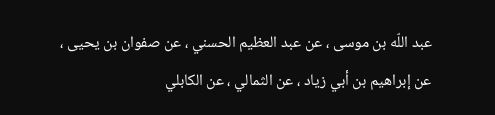عبد اللّه بن موسى ، عن عبد العظيم الحسني ، عن صفوان بن يحيى ، عن إبراهيم بن أبي زياد ، عن الثمالي ، عن الكابلي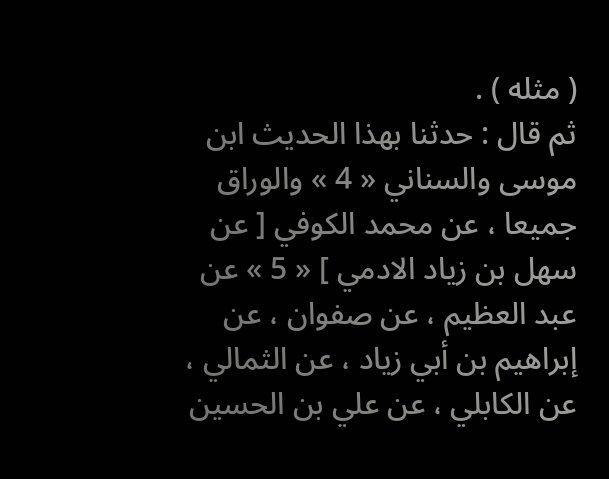( مثله ) .
ثم قال : حدثنا بهذا الحديث ابن موسى والسناني « 4 » والوراق جميعا ، عن محمد الكوفي [ عن سهل بن زياد الادمي ] « 5 » عن عبد العظيم ، عن صفوان ، عن إبراهيم بن أبي زياد ، عن الثمالي ، عن الكابلي ، عن علي بن الحسين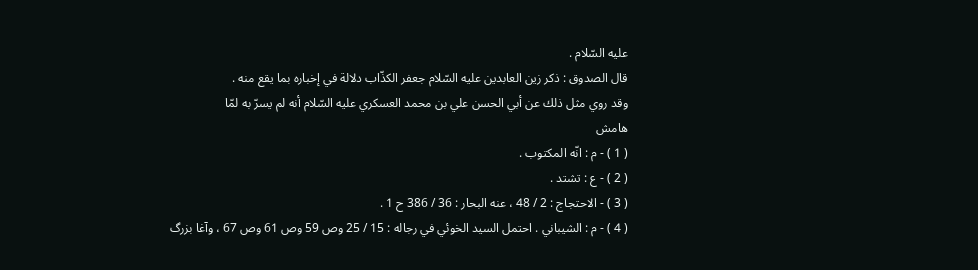عليه السّلام .
قال الصدوق : ذكر زين العابدين عليه السّلام جعفر الكذّاب دلالة في إخباره بما يقع منه .
وقد روي مثل ذلك عن أبي الحسن علي بن محمد العسكري عليه السّلام أنه لم يسرّ به لمّا
هامش
( 1 ) - م : انّه المكتوب .
( 2 ) - ع : تشتد .
( 3 ) - الاحتجاج : 2 / 48 ، عنه البحار : 36 / 386 ح 1 .
( 4 ) - م : الشيباني . احتمل السيد الخوئي في رجاله : 15 / 25 وص 59 وص 61 وص 67 ، وآغا بزرگ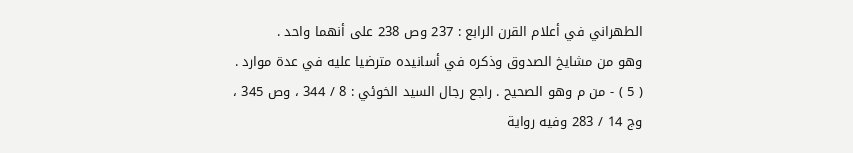الطهراني في أعلام القرن الرابع : 237 وص 238 على أنهما واحد .
وهو من مشايخ الصدوق وذكره في أسانيده مترضيا عليه في عدة موارد .
( 5 ) - من م وهو الصحيح . راجع رجال السيد الخوئي : 8 / 344 ، وص 345 ، وج 14 / 283 وفيه رواية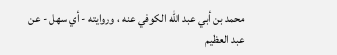محمد بن أبي عبد اللّه الكوفي عنه ، وروايته - أي سهل - عن عبد العظيم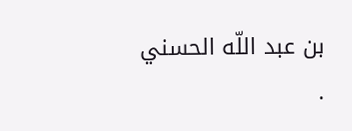بن عبد اللّه الحسني .